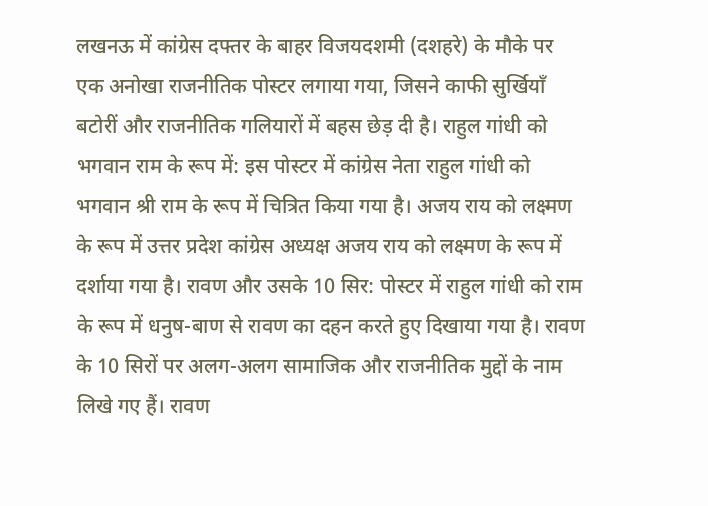लखनऊ में कांग्रेस दफ्तर के बाहर विजयदशमी (दशहरे) के मौके पर एक अनोखा राजनीतिक पोस्टर लगाया गया, जिसने काफी सुर्खियाँ बटोरीं और राजनीतिक गलियारों में बहस छेड़ दी है। राहुल गांधी को भगवान राम के रूप में: इस पोस्टर में कांग्रेस नेता राहुल गांधी को भगवान श्री राम के रूप में चित्रित किया गया है। अजय राय को लक्ष्मण के रूप में उत्तर प्रदेश कांग्रेस अध्यक्ष अजय राय को लक्ष्मण के रूप में दर्शाया गया है। रावण और उसके 10 सिर: पोस्टर में राहुल गांधी को राम के रूप में धनुष-बाण से रावण का दहन करते हुए दिखाया गया है। रावण के 10 सिरों पर अलग-अलग सामाजिक और राजनीतिक मुद्दों के नाम लिखे गए हैं। रावण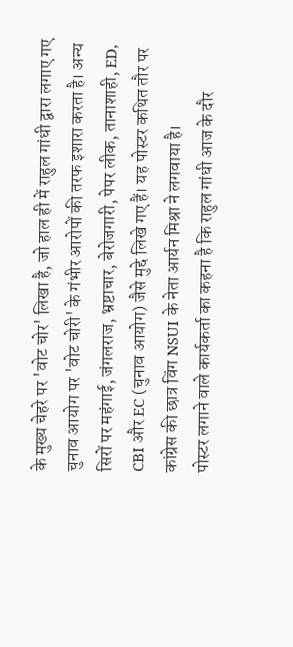के मुख्य चेहरे पर 'वोट चोर' लिखा है, जो हाल ही में राहुल गांधी द्वारा लगाए गए चुनाव आयोग पर 'वोट चोरी' के गंभीर आरोपों की तरफ इशारा करता है। अन्य सिरों पर महंगाई, जंगलराज, भ्रष्टाचार, बेरोजगारी, पेपर लीक, तानाशाही, ED, CBI और EC (चुनाव आयोग) जैसे मुद्दे लिखे गए हैं। यह पोस्टर कथित तौर पर कांग्रेस की छात्र विंग NSUI के नेता आर्यन मिश्रा ने लगवाया है।
पोस्टर लगाने वाले कार्यकर्ता का कहना है कि राहुल गांधी आज के दौर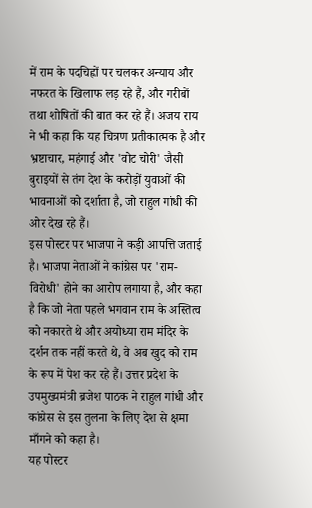में राम के पदचिह्नों पर चलकर अन्याय और नफरत के खिलाफ लड़ रहे हैं, और गरीबों तथा शोषितों की बात कर रहे हैं। अजय राय ने भी कहा कि यह चित्रण प्रतीकात्मक है और भ्रष्टाचार, महंगाई और 'वोट चोरी' जैसी बुराइयों से तंग देश के करोड़ों युवाओं की भावनाओं को दर्शाता है, जो राहुल गांधी की ओर देख रहे हैं।
इस पोस्टर पर भाजपा ने कड़ी आपत्ति जताई है। भाजपा नेताओं ने कांग्रेस पर 'राम-विरोधी' होने का आरोप लगाया है, और कहा है कि जो नेता पहले भगवान राम के अस्तित्व को नकारते थे और अयोध्या राम मंदिर के दर्शन तक नहीं करते थे, वे अब खुद को राम के रूप में पेश कर रहे हैं। उत्तर प्रदेश के उपमुख्यमंत्री ब्रजेश पाठक ने राहुल गांधी और कांग्रेस से इस तुलना के लिए देश से क्षमा माँगने को कहा है।
यह पोस्टर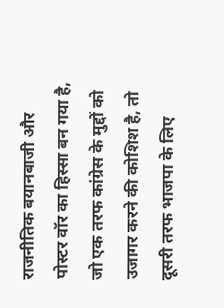राजनीतिक बयानबाजी और पोस्टर वॉर का हिस्सा बन गया है, जो एक तरफ कांग्रेस के मुद्दों को उजागर करने की कोशिश है, तो दूसरी तरफ भाजपा के लिए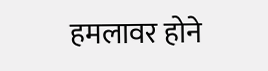हमलावर होने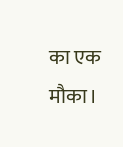का एक मौका।